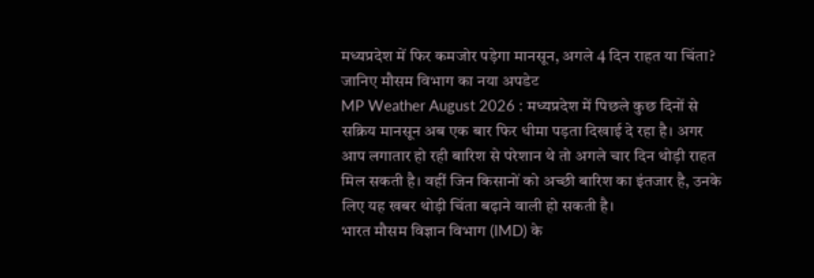मध्यप्रदेश में फिर कमजोर पड़ेगा मानसून, अगले 4 दिन राहत या चिंता? जानिए मौसम विभाग का नया अपडेट
MP Weather August 2026 : मध्यप्रदेश में पिछले कुछ दिनों से सक्रिय मानसून अब एक बार फिर धीमा पड़ता दिखाई दे रहा है। अगर आप लगातार हो रही बारिश से परेशान थे तो अगले चार दिन थोड़ी राहत मिल सकती है। वहीं जिन किसानों को अच्छी बारिश का इंतजार है, उनके लिए यह खबर थोड़ी चिंता बढ़ाने वाली हो सकती है।
भारत मौसम विज्ञान विभाग (IMD) के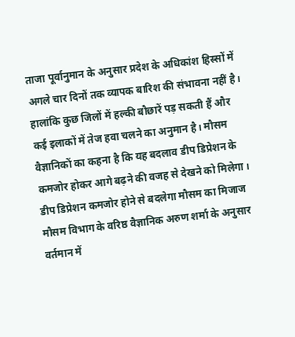ताजा पूर्वानुमान के अनुसार प्रदेश के अधिकांश हिस्सों में अगले चार दिनों तक व्यापक बारिश की संभावना नहीं है। हालांकि कुछ जिलों में हल्की बौछारें पड़ सकती हैं और कई इलाकों में तेज हवा चलने का अनुमान है। मौसम वैज्ञानिकों का कहना है कि यह बदलाव डीप डिप्रेशन के कमजोर होकर आगे बढ़ने की वजह से देखने को मिलेगा।
डीप डिप्रेशन कमजोर होने से बदलेगा मौसम का मिजाज
मौसम विभाग के वरिष्ठ वैज्ञानिक अरुण शर्मा के अनुसार वर्तमान में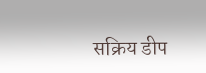सक्रिय डीप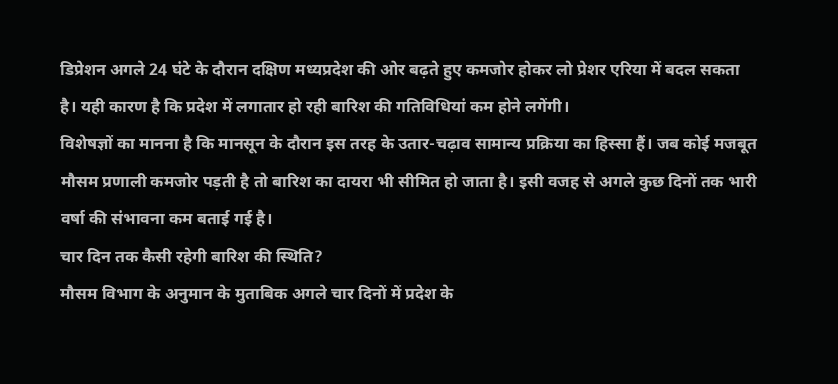डिप्रेशन अगले 24 घंटे के दौरान दक्षिण मध्यप्रदेश की ओर बढ़ते हुए कमजोर होकर लो प्रेशर एरिया में बदल सकता है। यही कारण है कि प्रदेश में लगातार हो रही बारिश की गतिविधियां कम होने लगेंगी।
विशेषज्ञों का मानना है कि मानसून के दौरान इस तरह के उतार-चढ़ाव सामान्य प्रक्रिया का हिस्सा हैं। जब कोई मजबूत मौसम प्रणाली कमजोर पड़ती है तो बारिश का दायरा भी सीमित हो जाता है। इसी वजह से अगले कुछ दिनों तक भारी वर्षा की संभावना कम बताई गई है।
चार दिन तक कैसी रहेगी बारिश की स्थिति?
मौसम विभाग के अनुमान के मुताबिक अगले चार दिनों में प्रदेश के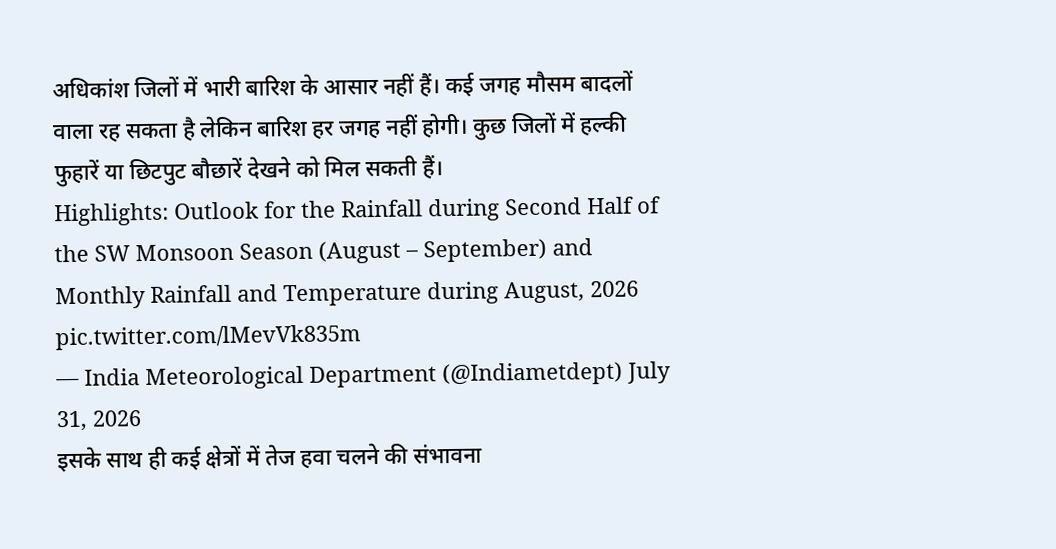अधिकांश जिलों में भारी बारिश के आसार नहीं हैं। कई जगह मौसम बादलों वाला रह सकता है लेकिन बारिश हर जगह नहीं होगी। कुछ जिलों में हल्की फुहारें या छिटपुट बौछारें देखने को मिल सकती हैं।
Highlights: Outlook for the Rainfall during Second Half of the SW Monsoon Season (August – September) and Monthly Rainfall and Temperature during August, 2026 pic.twitter.com/lMevVk835m
— India Meteorological Department (@Indiametdept) July 31, 2026
इसके साथ ही कई क्षेत्रों में तेज हवा चलने की संभावना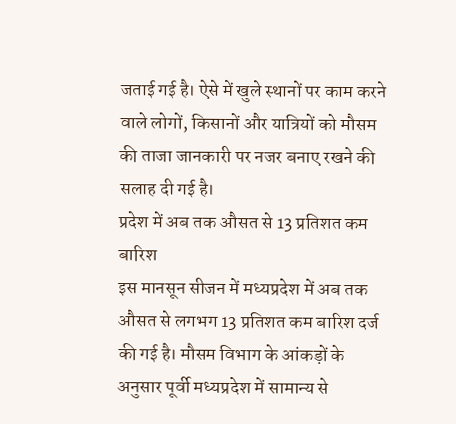जताई गई है। ऐसे में खुले स्थानों पर काम करने वाले लोगों, किसानों और यात्रियों को मौसम की ताजा जानकारी पर नजर बनाए रखने की सलाह दी गई है।
प्रदेश में अब तक औसत से 13 प्रतिशत कम बारिश
इस मानसून सीजन में मध्यप्रदेश में अब तक औसत से लगभग 13 प्रतिशत कम बारिश दर्ज की गई है। मौसम विभाग के आंकड़ों के अनुसार पूर्वी मध्यप्रदेश में सामान्य से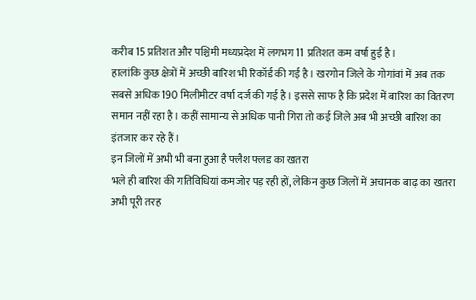करीब 15 प्रतिशत और पश्चिमी मध्यप्रदेश में लगभग 11 प्रतिशत कम वर्षा हुई है।
हालांकि कुछ क्षेत्रों में अच्छी बारिश भी रिकॉर्ड की गई है। खरगोन जिले के गोगांवां में अब तक सबसे अधिक 190 मिलीमीटर वर्षा दर्ज की गई है। इससे साफ है कि प्रदेश में बारिश का वितरण समान नहीं रहा है। कहीं सामान्य से अधिक पानी गिरा तो कई जिले अब भी अच्छी बारिश का इंतजार कर रहे हैं।
इन जिलों में अभी भी बना हुआ है फ्लैश फ्लड का खतरा
भले ही बारिश की गतिविधियां कमजोर पड़ रही हों, लेकिन कुछ जिलों में अचानक बाढ़ का खतरा अभी पूरी तरह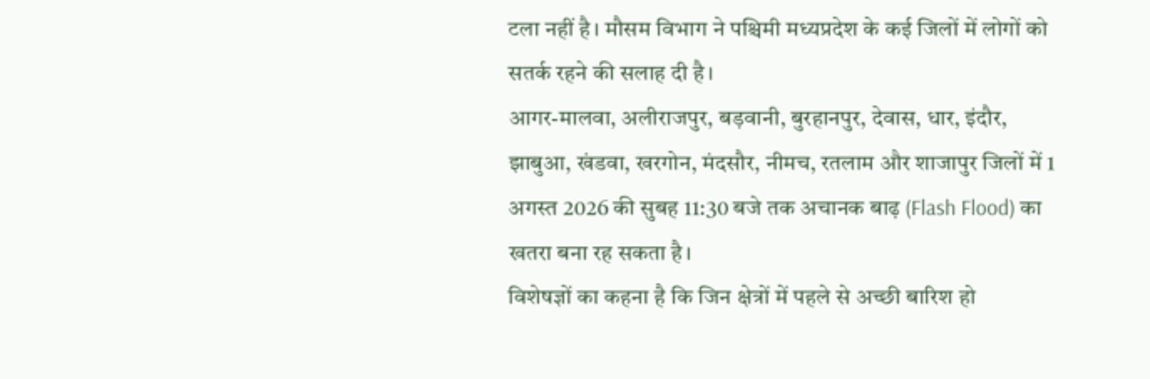टला नहीं है। मौसम विभाग ने पश्चिमी मध्यप्रदेश के कई जिलों में लोगों को सतर्क रहने की सलाह दी है।
आगर-मालवा, अलीराजपुर, बड़वानी, बुरहानपुर, देवास, धार, इंदौर, झाबुआ, खंडवा, खरगोन, मंदसौर, नीमच, रतलाम और शाजापुर जिलों में 1 अगस्त 2026 की सुबह 11:30 बजे तक अचानक बाढ़ (Flash Flood) का खतरा बना रह सकता है।
विशेषज्ञों का कहना है कि जिन क्षेत्रों में पहले से अच्छी बारिश हो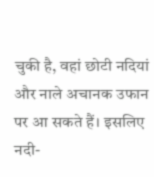चुकी है, वहां छोटी नदियां और नाले अचानक उफान पर आ सकते हैं। इसलिए नदी-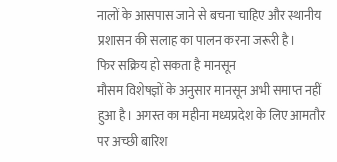नालों के आसपास जाने से बचना चाहिए और स्थानीय प्रशासन की सलाह का पालन करना जरूरी है।
फिर सक्रिय हो सकता है मानसून
मौसम विशेषज्ञों के अनुसार मानसून अभी समाप्त नहीं हुआ है। अगस्त का महीना मध्यप्रदेश के लिए आमतौर पर अच्छी बारिश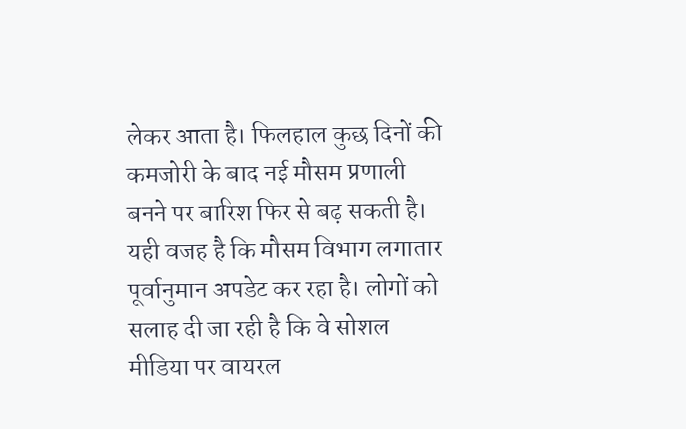लेकर आता है। फिलहाल कुछ दिनों की कमजोरी के बाद नई मौसम प्रणाली बनने पर बारिश फिर से बढ़ सकती है। यही वजह है कि मौसम विभाग लगातार पूर्वानुमान अपडेट कर रहा है। लोगों को सलाह दी जा रही है कि वे सोशल मीडिया पर वायरल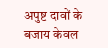अपुष्ट दावों के बजाय केवल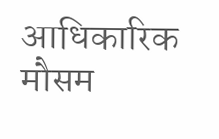आधिकारिक मौसम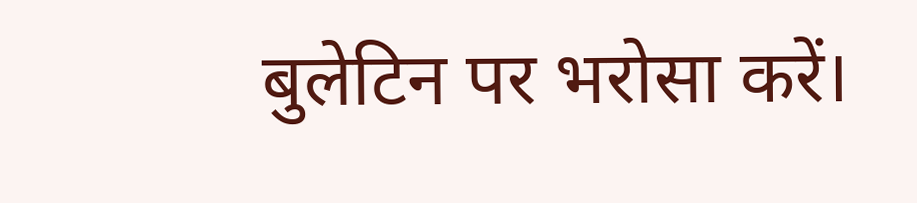बुलेटिन पर भरोसा करें।